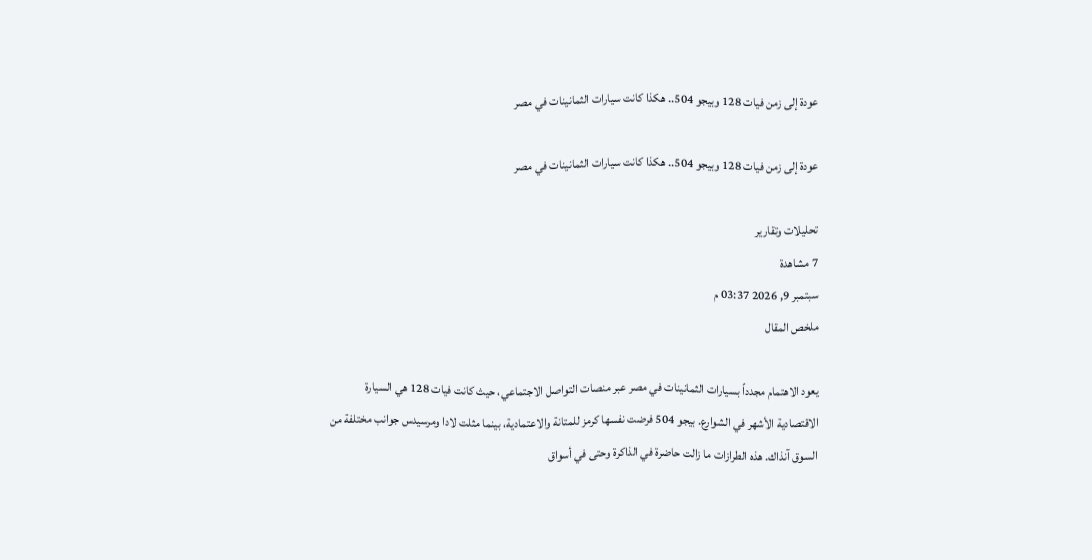عودة إلى زمن فيات 128 وبيجو 504.. هكذا كانت سيارات الثمانينات في مصر

عودة إلى زمن فيات 128 وبيجو 504.. هكذا كانت سيارات الثمانينات في مصر

تحليلات وتقارير
7 مشاهدة
سبتمبر 9, 2026 03:37 م
ملخص المقال

يعود الاهتمام مجدداً بسيارات الثمانينات في مصر عبر منصات التواصل الاجتماعي، حيث كانت فيات 128 هي السيارة الاقتصادية الأشهر في الشوارع. بيجو 504 فرضت نفسها كرمز للمتانة والاعتمادية، بينما مثلت لادا ومرسيدس جوانب مختلفة من السوق آنذاك. هذه الطرازات ما زالت حاضرة في الذاكرة وحتى في أسواق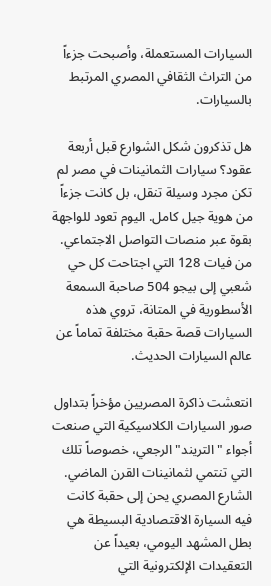السيارات المستعملة، وأصبحت جزءاً من التراث الثقافي المصري المرتبط بالسيارات.

هل تذكرون شكل الشوارع قبل أربعة عقود؟ سيارات الثمانينات في مصر لم تكن مجرد وسيلة تنقل، بل كانت جزءاً من هوية جيل كامل. اليوم تعود للواجهة بقوة عبر منصات التواصل الاجتماعي. من فيات 128 التي اجتاحت كل حي شعبي إلى بيجو 504 صاحبة السمعة الأسطورية في المتانة، تروي هذه السيارات قصة حقبة مختلفة تماماً عن عالم السيارات الحديث.

انتعشت ذاكرة المصريين مؤخراً بتداول صور السيارات الكلاسيكية التي صنعت أجواء "التريند" الرجعي، خصوصاً تلك التي تنتمي لثمانينات القرن الماضي. الشارع المصري يحن إلى حقبة كانت فيه السيارة الاقتصادية البسيطة هي بطل المشهد اليومي، بعيداً عن التعقيدات الإلكترونية التي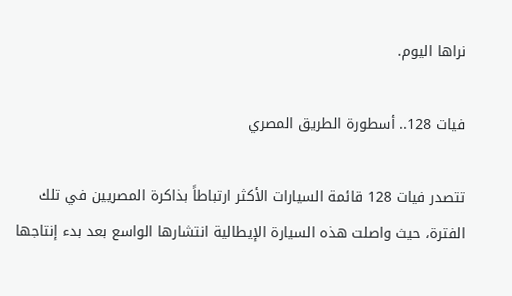نراها اليوم.

فيات 128.. أسطورة الطريق المصري

تتصدر فيات 128 قائمة السيارات الأكثر ارتباطاً بذاكرة المصريين في تلك الفترة، حيث واصلت هذه السيارة الإيطالية انتشارها الواسع بعد بدء إنتاجها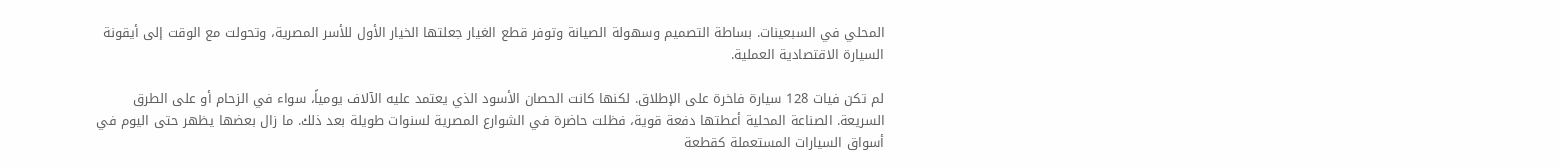المحلي في السبعينات. بساطة التصميم وسهولة الصيانة وتوفر قطع الغيار جعلتها الخيار الأول للأسر المصرية، وتحولت مع الوقت إلى أيقونة السيارة الاقتصادية العملية.

لم تكن فيات 128 سيارة فاخرة على الإطلاق. لكنها كانت الحصان الأسود الذي يعتمد عليه الآلاف يومياً، سواء في الزحام أو على الطرق السريعة. الصناعة المحلية أعطتها دفعة قوية، فظلت حاضرة في الشوارع المصرية لسنوات طويلة بعد ذلك. ما زال بعضها يظهر حتى اليوم في أسواق السيارات المستعملة كقطعة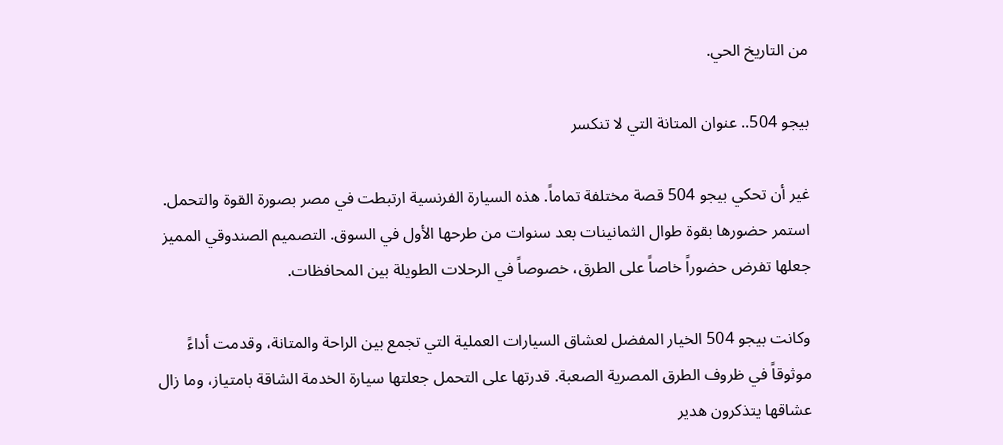من التاريخ الحي.

بيجو 504.. عنوان المتانة التي لا تنكسر

غير أن تحكي بيجو 504 قصة مختلفة تماماً. هذه السيارة الفرنسية ارتبطت في مصر بصورة القوة والتحمل. استمر حضورها بقوة طوال الثمانينات بعد سنوات من طرحها الأول في السوق. التصميم الصندوقي المميز جعلها تفرض حضوراً خاصاً على الطرق، خصوصاً في الرحلات الطويلة بين المحافظات.

وكانت بيجو 504 الخيار المفضل لعشاق السيارات العملية التي تجمع بين الراحة والمتانة، وقدمت أداءً موثوقاً في ظروف الطرق المصرية الصعبة. قدرتها على التحمل جعلتها سيارة الخدمة الشاقة بامتياز، وما زال عشاقها يتذكرون هدير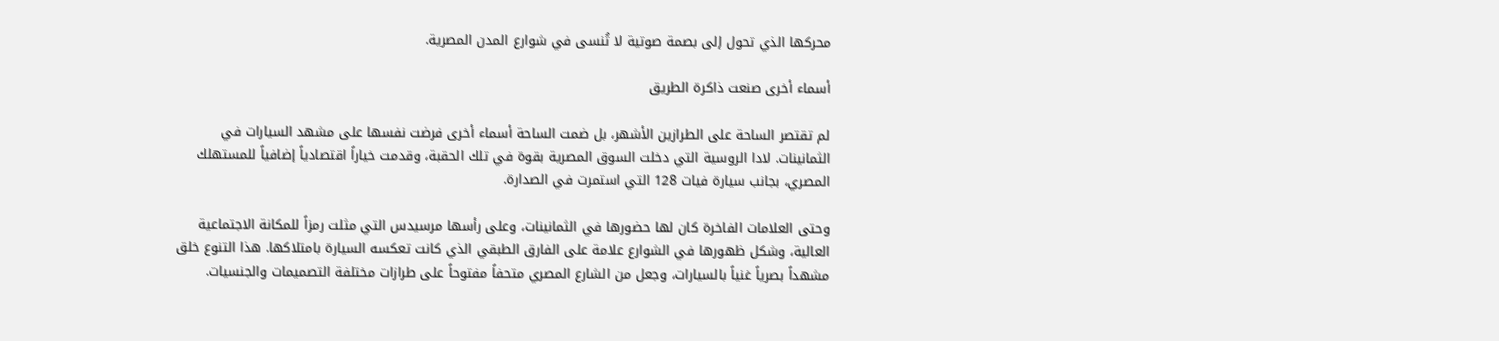محركها الذي تحول إلى بصمة صوتية لا تُنسى في شوارع المدن المصرية.

أسماء أخرى صنعت ذاكرة الطريق

لم تقتصر الساحة على الطرازين الأشهر، بل ضمت الساحة أسماء أخرى فرضت نفسها على مشهد السيارات في الثمانينات. لادا الروسية التي دخلت السوق المصرية بقوة في تلك الحقبة، وقدمت خياراً اقتصادياً إضافياً للمستهلك المصري، بجانب سيارة فيات 128 التي استمرت في الصدارة.

وحتى العلامات الفاخرة كان لها حضورها في الثمانينات، وعلى رأسها مرسيدس التي مثلت رمزاً للمكانة الاجتماعية العالية، وشكل ظهورها في الشوارع علامة على الفارق الطبقي الذي كانت تعكسه السيارة بامتلاكها. هذا التنوع خلق مشهداً بصرياً غنياً بالسيارات، وجعل من الشارع المصري متحفاً مفتوحاً على طرازات مختلفة التصميمات والجنسيات.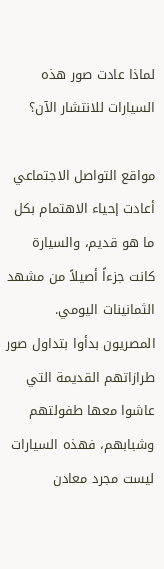لماذا عادت صور هذه السيارات للانتشار الآن؟

مواقع التواصل الاجتماعي أعادت إحياء الاهتمام بكل ما هو قديم، والسيارة كانت جزءاً أصيلاً من مشهد الثمانينات اليومي. المصريون بدأوا بتداول صور طرازاتهم القديمة التي عاشوا معها طفولتهم وشبابهم، فهذه السيارات ليست مجرد معادن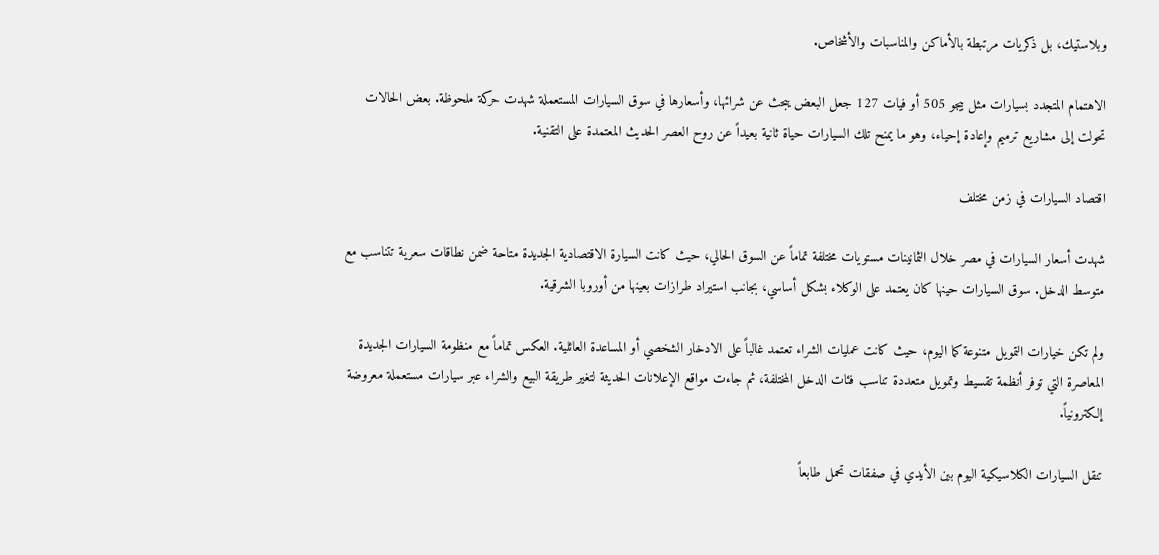وبلاستيك، بل ذكريات مرتبطة بالأماكن والمناسبات والأشخاص.

الاهتمام المتجدد بسيارات مثل بيجو 505 أو فيات 127 جعل البعض يبحث عن شرائها، وأسعارها في سوق السيارات المستعملة شهدت حركة ملحوظة. بعض الحالات تحولت إلى مشاريع ترميم وإعادة إحياء، وهو ما يمنح تلك السيارات حياة ثانية بعيداً عن روح العصر الحديث المعتمدة على التقنية.

اقتصاد السيارات في زمن مختلف

شهدت أسعار السيارات في مصر خلال الثمانينات مستويات مختلفة تماماً عن السوق الحالي، حيث كانت السيارة الاقتصادية الجديدة متاحة ضمن نطاقات سعرية تتناسب مع متوسط الدخل. سوق السيارات حينها كان يعتمد على الوكلاء بشكل أساسي، بجانب استيراد طرازات بعينها من أوروبا الشرقية.

ولم تكن خيارات التمويل متنوعة كما اليوم، حيث كانت عمليات الشراء تعتمد غالباً على الادخار الشخصي أو المساعدة العائلية. العكس تماماً مع منظومة السيارات الجديدة المعاصرة التي توفر أنظمة تقسيط وتمويل متعددة تناسب فئات الدخل المختلفة، ثم جاءت مواقع الإعلانات الحديثة لتغير طريقة البيع والشراء عبر سيارات مستعملة معروضة إلكترونياً.

تنقل السيارات الكلاسيكية اليوم بين الأيدي في صفقات تحمل طابعاً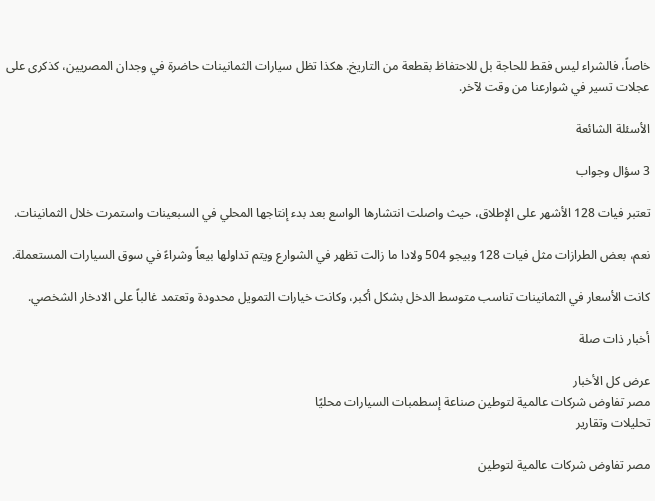خاصاً، فالشراء ليس فقط للحاجة بل للاحتفاظ بقطعة من التاريخ. هكذا تظل سيارات الثمانينات حاضرة في وجدان المصريين، كذكرى على عجلات تسير في شوارعنا من وقت لآخر.

الأسئلة الشائعة

3 سؤال وجواب

تعتبر فيات 128 الأشهر على الإطلاق، حيث واصلت انتشارها الواسع بعد بدء إنتاجها المحلي في السبعينات واستمرت خلال الثمانينات.

نعم، بعض الطرازات مثل فيات 128 وبيجو 504 ولادا ما زالت تظهر في الشوارع ويتم تداولها بيعاً وشراءً في سوق السيارات المستعملة.

كانت الأسعار في الثمانينات تناسب متوسط الدخل بشكل أكبر، وكانت خيارات التمويل محدودة وتعتمد غالباً على الادخار الشخصي.

أخبار ذات صلة

عرض كل الأخبار
مصر تفاوض شركات عالمية لتوطين صناعة إسطمبات السيارات محليًا
تحليلات وتقارير

مصر تفاوض شركات عالمية لتوطين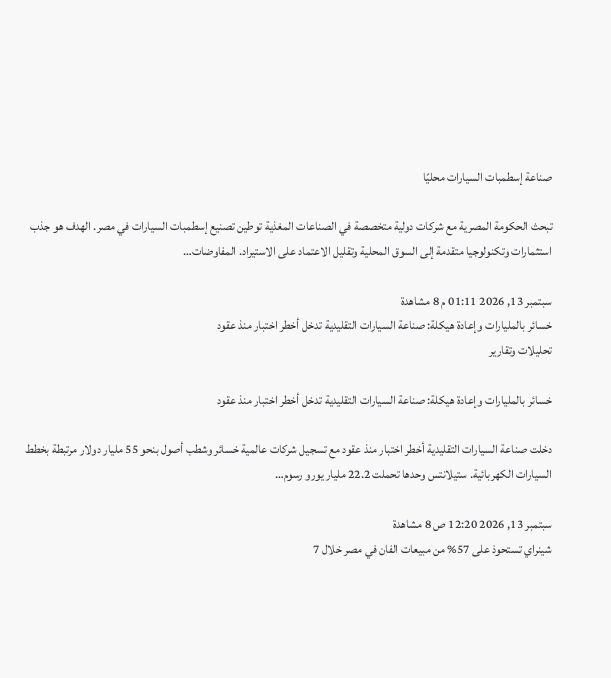صناعة إسطمبات السيارات محليًا

تبحث الحكومة المصرية مع شركات دولية متخصصة في الصناعات المغذية توطين تصنيع إسطمبات السيارات في مصر. الهدف هو جذب استثمارات وتكنولوجيا متقدمة إلى السوق المحلية وتقليل الاعتماد على الاستيراد. المفاوضات…

سبتمبر 13, 2026 01:11 م 8 مشاهدة
خسائر بالمليارات وإعادة هيكلة: صناعة السيارات التقليدية تدخل أخطر اختبار منذ عقود
تحليلات وتقارير

خسائر بالمليارات وإعادة هيكلة: صناعة السيارات التقليدية تدخل أخطر اختبار منذ عقود

دخلت صناعة السيارات التقليدية أخطر اختبار منذ عقود مع تسجيل شركات عالمية خسائر وشطب أصول بنحو 55 مليار دولار مرتبطة بخطط السيارات الكهربائية. ستيلانتس وحدها تحملت 22.2 مليار يورو رسوم…

سبتمبر 13, 2026 12:20 ص 8 مشاهدة
شينراي تستحوذ على 57% من مبيعات الفان في مصر خلال 7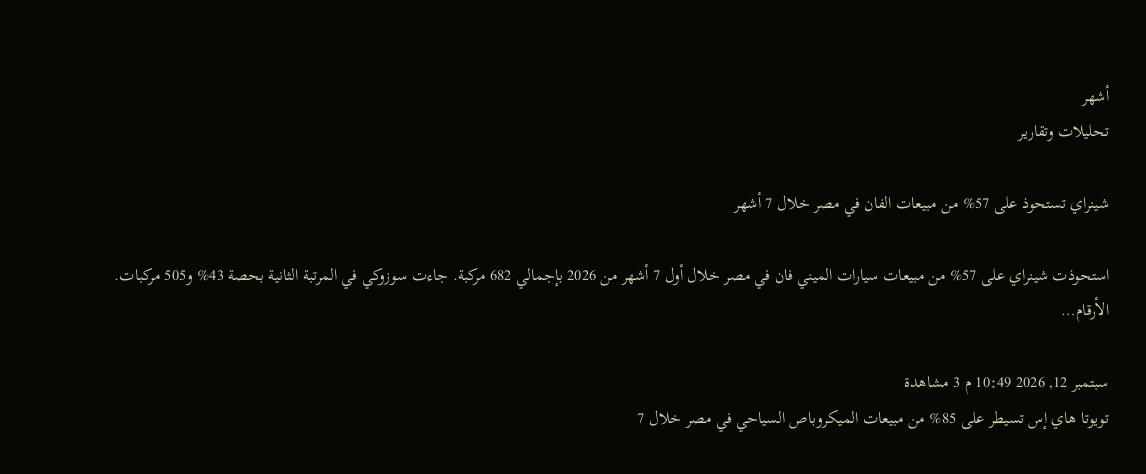أشهر
تحليلات وتقارير

شينراي تستحوذ على 57% من مبيعات الفان في مصر خلال 7 أشهر

استحوذت شينراي على 57% من مبيعات سيارات الميني فان في مصر خلال أول 7 أشهر من 2026 بإجمالي 682 مركبة. جاءت سوزوكي في المرتبة الثانية بحصة 43% و505 مركبات. الأرقام…

سبتمبر 12, 2026 10:49 م 3 مشاهدة
تويوتا هاي إس تسيطر على 85% من مبيعات الميكروباص السياحي في مصر خلال 7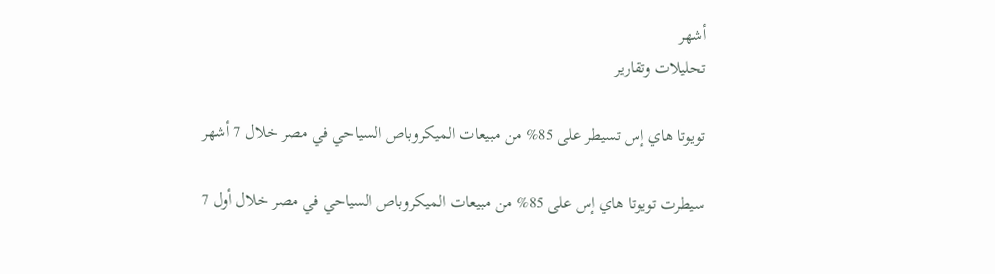أشهر
تحليلات وتقارير

تويوتا هاي إس تسيطر على 85% من مبيعات الميكروباص السياحي في مصر خلال 7 أشهر

سيطرت تويوتا هاي إس على 85% من مبيعات الميكروباص السياحي في مصر خلال أول 7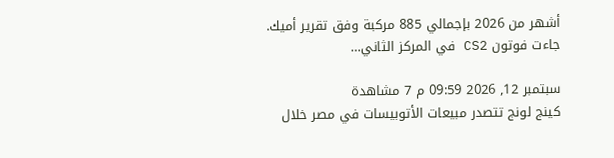أشهر من 2026 بإجمالي 885 مركبة وفق تقرير أميك. جاءت فوتون CS2 في المركز الثاني…

سبتمبر 12, 2026 09:59 م 7 مشاهدة
كينج لونج تتصدر مبيعات الأتوبيسات في مصر خلال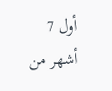أول 7 أشهر من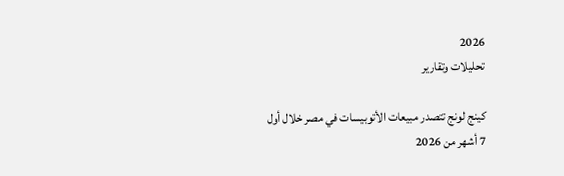2026
تحليلات وتقارير

كينج لونج تتصدر مبيعات الأتوبيسات في مصر خلال أول 7 أشهر من 2026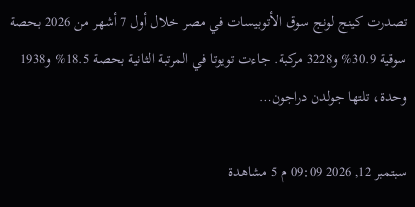تصدرت كينج لونج سوق الأتوبيسات في مصر خلال أول 7 أشهر من 2026 بحصة سوقية 30.9% و3228 مركبة. جاءت تويوتا في المرتبة الثانية بحصة 18.5% و1938 وحدة، تلتها جولدن دراجون…

سبتمبر 12, 2026 09:09 م 5 مشاهدة